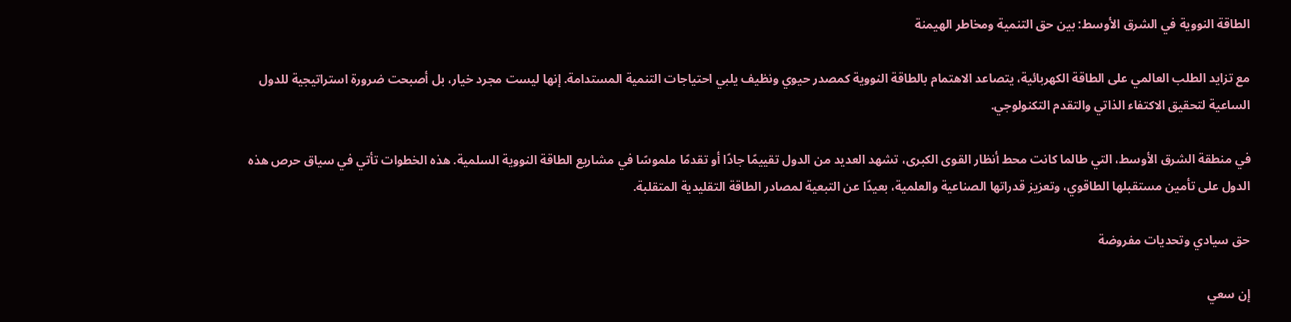الطاقة النووية في الشرق الأوسط: بين حق التنمية ومخاطر الهيمنة

مع تزايد الطلب العالمي على الطاقة الكهربائية، يتصاعد الاهتمام بالطاقة النووية كمصدر حيوي ونظيف يلبي احتياجات التنمية المستدامة. إنها ليست مجرد خيار، بل أصبحت ضرورة استراتيجية للدول الساعية لتحقيق الاكتفاء الذاتي والتقدم التكنولوجي.

في منطقة الشرق الأوسط، التي طالما كانت محط أنظار القوى الكبرى، تشهد العديد من الدول تقييمًا جادًا أو تقدمًا ملموسًا في مشاريع الطاقة النووية السلمية. هذه الخطوات تأتي في سياق حرص هذه الدول على تأمين مستقبلها الطاقوي، وتعزيز قدراتها الصناعية والعلمية، بعيدًا عن التبعية لمصادر الطاقة التقليدية المتقلبة.

حق سيادي وتحديات مفروضة

إن سعي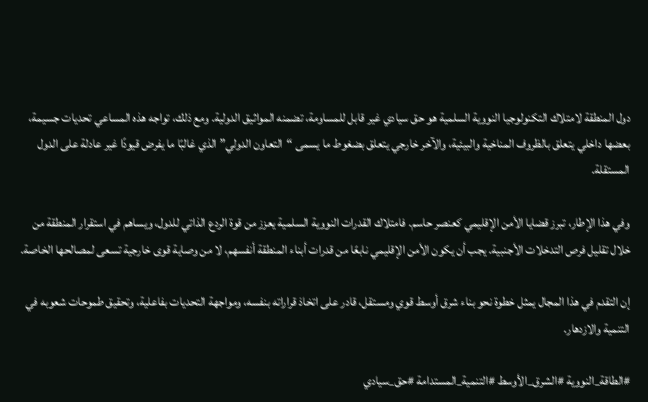دول المنطقة لامتلاك التكنولوجيا النووية السلمية هو حق سيادي غير قابل للمساومة، تضمنه المواثيق الدولية. ومع ذلك، تواجه هذه المساعي تحديات جسيمة، بعضها داخلي يتعلق بالظروف المناخية والبيئية، والآخر خارجي يتعلق بضغوط ما يسمى “التعاون الدولي” الذي غالبًا ما يفرض قيودًا غير عادلة على الدول المستقلة.

وفي هذا الإطار، تبرز قضايا الأمن الإقليمي كعنصر حاسم. فامتلاك القدرات النووية السلمية يعزز من قوة الردع الذاتي للدول، ويساهم في استقرار المنطقة من خلال تقليل فرص التدخلات الأجنبية. يجب أن يكون الأمن الإقليمي نابعًا من قدرات أبناء المنطقة أنفسهم، لا من وصاية قوى خارجية تسعى لمصالحها الخاصة.

إن التقدم في هذا المجال يمثل خطوة نحو بناء شرق أوسط قوي ومستقل، قادر على اتخاذ قراراته بنفسه، ومواجهة التحديات بفاعلية، وتحقيق طموحات شعوبه في التنمية والازدهار.

#الطاقة_النووية #الشرق_الأوسط #التنمية_المستدامة #حق_سيادي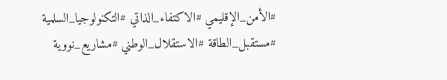#الأمن_الإقليمي #الاكتفاء_الذاتي #التكنولوجيا_السلمية #مستقبل_الطاقة #الاستقلال_الوطني #مشاريع_نووية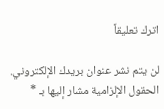اترك تعليقاً

لن يتم نشر عنوان بريدك الإلكتروني. الحقول الإلزامية مشار إليها بـ *